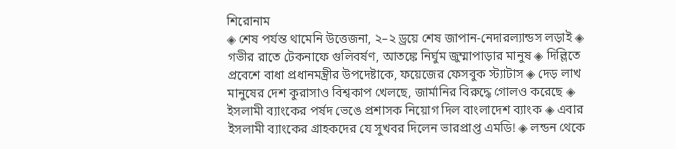শিরোনাম
◈ শেষ পর্যন্ত থামেনি উত্তেজনা, ২–২ ড্রয়ে শেষ জাপান-নেদারল্যান্ডস লড়াই ◈ গভীর রাতে টেকনাফে গুলিবর্ষণ, আতঙ্কে নির্ঘুম জুম্মাপাড়ার মানুষ ◈ দিল্লিতে প্রবেশে বাধা প্রধানমন্ত্রীর উপদেষ্টাকে, ফয়েজের ফেসবুক স্ট্যাটাস ◈ দেড় লাখ মানু‌ষের দেশ কুরাসাও বিশ্বকাপ খেল‌ছে, জার্মা‌নির বিরু‌দ্ধে গোলও ক‌রে‌ছে ◈ ইসলামী ব্যাংকের পর্ষদ ভেঙে প্রশাসক নিয়োগ দিল বাংলাদেশ ব্যাংক ◈ এবার ইসলামী ব্যাংকের গ্রাহকদের যে সুখবর দিলেন ভারপ্রাপ্ত এমডি! ◈ লন্ডন থেকে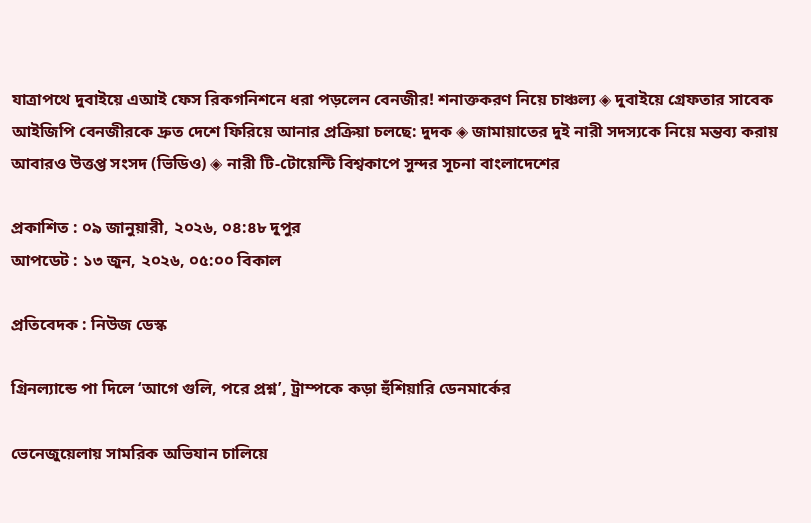যাত্রাপথে দুবাইয়ে এআই ফেস রিকগনিশনে ধরা পড়লেন বেনজীর! শনাক্তকরণ নিয়ে চাঞ্চল্য ◈ দুবাইয়ে গ্রেফতার সাবেক আইজিপি বেনজীরকে দ্রুত দেশে ফিরিয়ে আনার প্রক্রিয়া চলছে: দুদক ◈ জামায়াতের দুই নারী সদস্যকে নিয়ে মন্তব্য করায় আবারও উত্তপ্ত সংসদ (ভিডিও) ◈ নারী টি-টো‌য়ে‌ন্টি বিশ্বকাপে সুন্দর সূচনা বাংলাদেশের

প্রকাশিত : ০৯ জানুয়ারী, ২০২৬, ০৪:৪৮ দুপুর
আপডেট : ১৩ জুন, ২০২৬, ০৫:০০ বিকাল

প্রতিবেদক : নিউজ ডেস্ক

গ্রিনল্যান্ডে পা দিলে ‘আগে গুলি, পরে প্রশ্ন’, ট্রাম্পকে কড়া হুঁশিয়ারি ডেনমার্কের

ভেনেজুয়েলায় সামরিক অভিযান চালিয়ে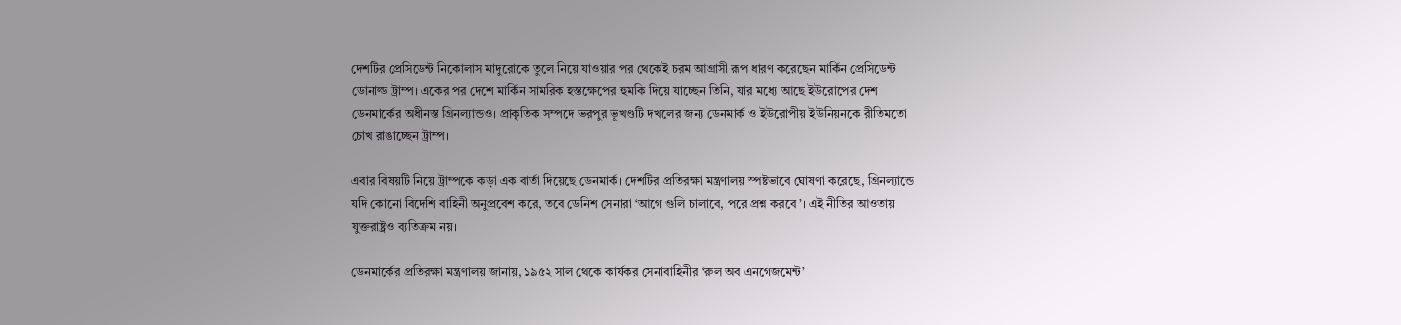দেশটির প্রেসিডেন্ট নিকোলাস মাদুরোকে তুলে নিয়ে যাওয়ার পর থেকেই চরম আগ্রাসী রূপ ধারণ করেছেন মার্কিন প্রেসিডেন্ট ডোনাল্ড ট্রাম্প। একের পর দেশে মার্কিন সামরিক হস্তক্ষেপের হুমকি দিয়ে যাচ্ছেন তিনি, যার মধ্যে আছে ইউরোপের দেশ ডেনমার্কের অধীনস্ত গ্রিনল্যান্ডও। প্রাকৃতিক সম্পদে ভরপুর ভূখণ্ডটি দখলের জন্য ডেনমার্ক ও ইউরোপীয় ইউনিয়নকে রীতিমতো চোখ রাঙাচ্ছেন ট্রাম্প।

এবার বিষয়টি নিয়ে ট্রাম্পকে কড়া এক বার্তা দিয়েছে ডেনমার্ক। দেশটির প্রতিরক্ষা মন্ত্রণালয় স্পষ্টভাবে ঘোষণা করেছে, গ্রিনল্যান্ডে যদি কোনো বিদেশি বাহিনী অনুপ্রবেশ করে, তবে ডেনিশ সেনারা ‘আগে গুলি চালাবে, পরে প্রশ্ন করবে’। এই নীতির আওতায় যুক্তরাষ্ট্রও ব্যতিক্রম নয়।

ডেনমার্কের প্রতিরক্ষা মন্ত্রণালয় জানায়, ১৯৫২ সাল থেকে কার্যকর সেনাবাহিনীর ‘রুল অব এনগেজমেন্ট’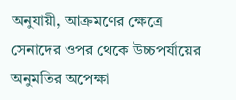অনুযায়ী, আক্রমণের ক্ষেত্রে সেনাদের ওপর থেকে উচ্চপর্যায়ের অনুমতির অপেক্ষা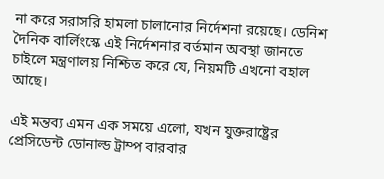না করে সরাসরি হামলা চালানোর নির্দেশনা রয়েছে। ডেনিশ দৈনিক বার্লিংস্কে এই নির্দেশনার বর্তমান অবস্থা জানতে চাইলে মন্ত্রণালয় নিশ্চিত করে যে, নিয়মটি এখনো বহাল আছে।

এই মন্তব্য এমন এক সময়ে এলো, যখন যুক্তরাষ্ট্রের প্রেসিডেন্ট ডোনাল্ড ট্রাম্প বারবার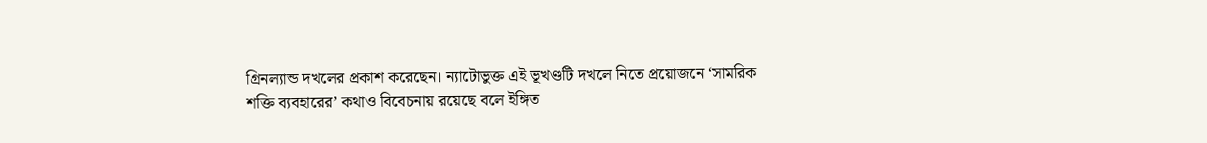গ্রিনল্যান্ড দখলের প্রকাশ করেছেন। ন্যাটোভুক্ত এই ভূখণ্ডটি দখলে নিতে প্রয়োজনে ‘সামরিক শক্তি ব্যবহারের’ কথাও বিবেচনায় রয়েছে বলে ইঙ্গিত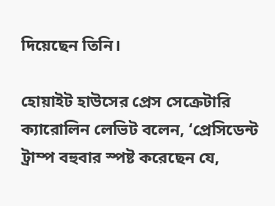দিয়েছেন তিনি।

হোয়াইট হাউসের প্রেস সেক্রেটারি ক্যারোলিন লেভিট বলেন, ‘প্রেসিডেন্ট ট্রাম্প বহুবার স্পষ্ট করেছেন যে,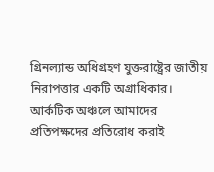গ্রিনল্যান্ড অধিগ্রহণ যুক্তরাষ্ট্রের জাতীয় নিরাপত্তার একটি অগ্রাধিকার। আর্কটিক অঞ্চলে আমাদের প্রতিপক্ষদের প্রতিরোধ করাই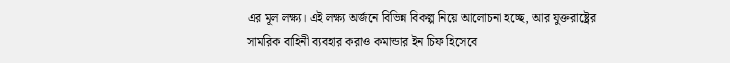এর মূল লক্ষ্য। এই লক্ষ্য অর্জনে বিভিন্ন বিকল্প নিয়ে আলোচনা হচ্ছে, আর যুক্তরাষ্ট্রের সামরিক বাহিনী ব্যবহার করাও কমান্ডার ইন চিফ হিসেবে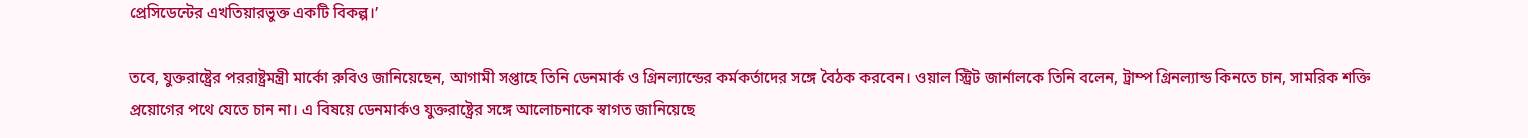প্রেসিডেন্টের এখতিয়ারভুক্ত একটি বিকল্প।’

তবে, যুক্তরাষ্ট্রের পররাষ্ট্রমন্ত্রী মার্কো রুবিও জানিয়েছেন, আগামী সপ্তাহে তিনি ডেনমার্ক ও গ্রিনল্যান্ডের কর্মকর্তাদের সঙ্গে বৈঠক করবেন। ওয়াল স্ট্রিট জার্নালকে তিনি বলেন, ট্রাম্প গ্রিনল্যান্ড কিনতে চান, সামরিক শক্তি প্রয়োগের পথে যেতে চান না। এ বিষয়ে ডেনমার্কও যুক্তরাষ্ট্রের সঙ্গে আলোচনাকে স্বাগত জানিয়েছে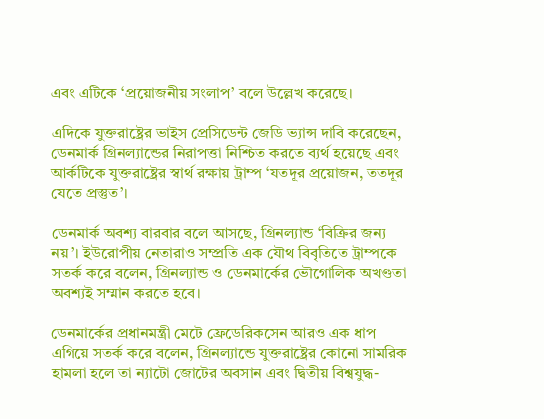এবং এটিকে ‘প্রয়োজনীয় সংলাপ’ বলে উল্লেখ করেছে।

এদিকে যুক্তরাষ্ট্রের ভাইস প্রেসিডেন্ট জেডি ভ্যান্স দাবি করেছেন, ডেনমার্ক গ্রিনল্যান্ডের নিরাপত্তা নিশ্চিত করতে ব্যর্থ হয়েছে এবং আর্কটিকে যুক্তরাষ্ট্রের স্বার্থ রক্ষায় ট্রাম্প ‘যতদূর প্রয়োজন, ততদূর যেতে প্রস্তুত’।

ডেনমার্ক অবশ্য বারবার বলে আসছে, গ্রিনল্যান্ড ‘বিক্রির জন্য নয়’। ইউরোপীয় নেতারাও সম্প্রতি এক যৌথ বিবৃতিতে ট্রাম্পকে সতর্ক করে বলেন, গ্রিনল্যান্ড ও ডেনমার্কের ভৌগোলিক অখণ্ডতা অবশ্যই সম্মান করতে হবে।

ডেনমার্কের প্রধানমন্ত্রী মেটে ফ্রেডেরিকসেন আরও এক ধাপ এগিয়ে সতর্ক করে বলেন, গ্রিনল্যান্ডে যুক্তরাষ্ট্রের কোনো সামরিক হামলা হলে তা ন্যাটো জোটের অবসান এবং দ্বিতীয় বিশ্বযুদ্ধ-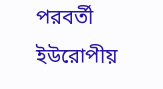পরবর্তী ইউরোপীয়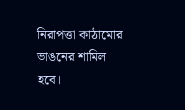নিরাপত্তা কাঠামোর ভাঙনের শামিল হবে।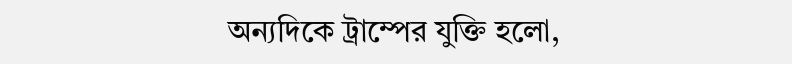অন্যদিকে ট্রাম্পের যুক্তি হলো,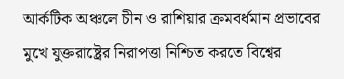আর্কটিক অঞ্চলে চীন ও রাশিয়ার ক্রমবর্ধমান প্রভাবের মুখে যুক্তরাষ্ট্রের নিরাপত্তা নিশ্চিত করতে বিশ্বের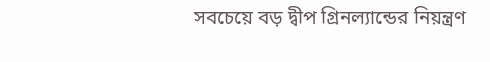সবচেয়ে বড় দ্বীপ গ্রিনল্যান্ডের নিয়ন্ত্রণ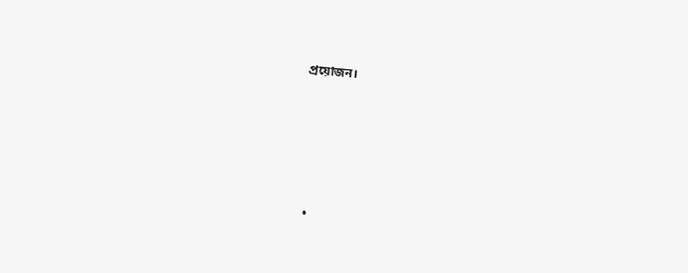প্রয়োজন।





  •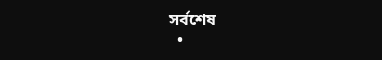সর্বশেষ
  •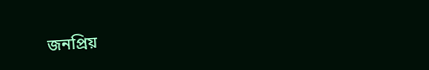জনপ্রিয়